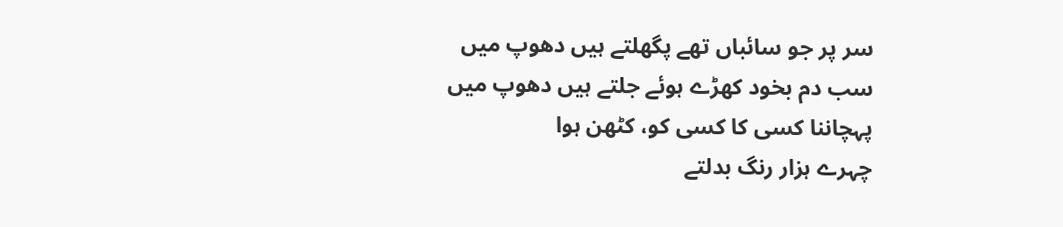سر پر جو سائباں تھے پگھلتے ہیں دھوپ میں
سب دم بخود کھڑے ہوئے جلتے ہیں دھوپ میں
پہچاننا کسی کا کسی کو، کٹھن ہوا
چہرے ہزار رنگ بدلتے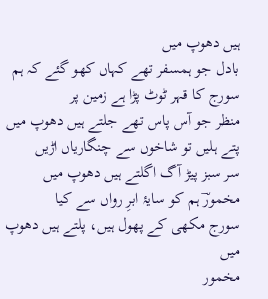ہیں دھوپ میں
بادل جو ہمسفر تھے کہاں کھو گئے کہ ہم
سورج کا قہر ٹوٹ پڑا ہے زمین پر
منظر جو آس پاس تھے جلتے ہیں دھوپ میں
پتے ہلیں تو شاخوں سے چنگاریاں اڑیں
سر سبز پیڑ آگ اگلتے ہیں دھوپ میں
مخمورؔ ہم کو سایۂ ابرِ رواں سے کیا
سورج مکھی کے پھول ہیں، پلتے ہیں دھوپ میں
مخمور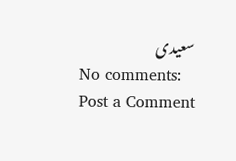سعیدی
No comments:
Post a Comment